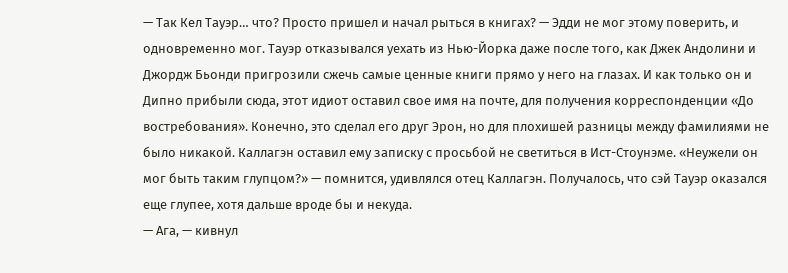— Так Кел Тауэр… что? Просто пришел и начал рыться в книгах? — Эдди не мог этому поверить, и одновременно мог. Тауэр отказывался уехать из Нью-Йорка даже после того, как Джек Андолини и Джордж Бьонди пригрозили сжечь самые ценные книги прямо у него на глазах. И как только он и Дипно прибыли сюда, этот идиот оставил свое имя на почте, для получения корреспонденции «До востребования». Конечно, это сделал его друг Эрон, но для плохишей разницы между фамилиями не было никакой. Каллагэн оставил ему записку с просьбой не светиться в Ист-Стоунэме. «Неужели он мог быть таким глупцом?» — помнится, удивлялся отец Каллагэн. Получалось, что сэй Тауэр оказался еще глупее, хотя дальше вроде бы и некуда.
— Ага, — кивнул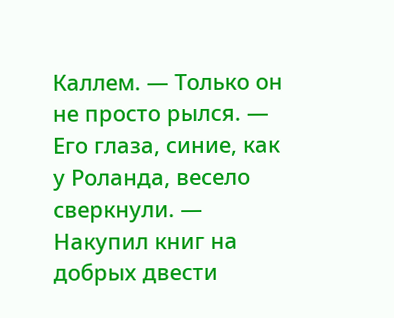Каллем. — Только он не просто рылся. — Его глаза, синие, как у Роланда, весело сверкнули. — Накупил книг на добрых двести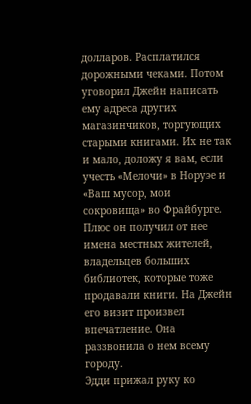долларов. Расплатился дорожными чеками. Потом уговорил Джейн написать ему адреса других магазинчиков, торгующих старыми книгами. Их не так и мало, доложу я вам, если учесть «Мелочи» в Норуэе и «Ваш мусор, мои сокровища» во Фрайбурге. Плюс он получил от нее имена местных жителей, владельцев больших библиотек, которые тоже продавали книги. На Джейн его визит произвел впечатление. Она раззвонила о нем всему городу.
Эдди прижал руку ко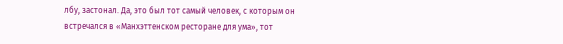лбу, застонал. Да, это был тот самый человек, с которым он встречался в «Манхэттенском ресторане для ума», тот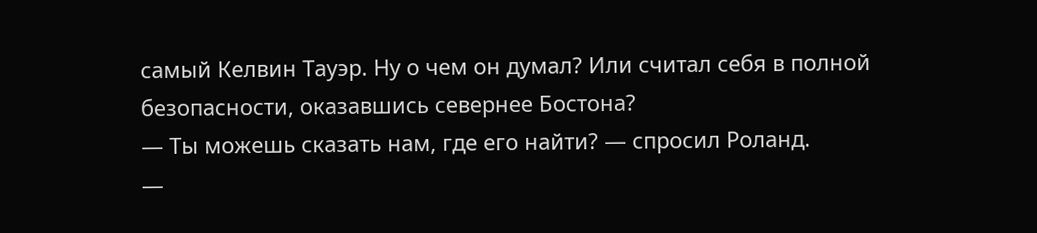самый Келвин Тауэр. Ну о чем он думал? Или считал себя в полной безопасности, оказавшись севернее Бостона?
— Ты можешь сказать нам, где его найти? — спросил Роланд.
—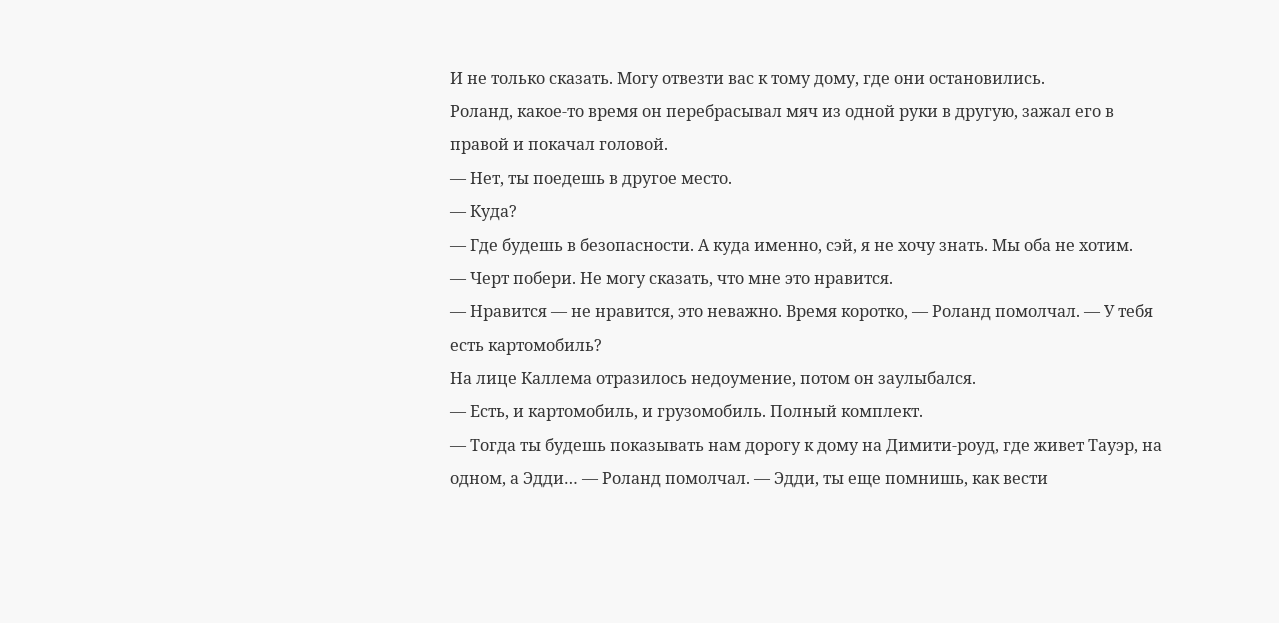И не только сказать. Могу отвезти вас к тому дому, где они остановились.
Роланд, какое-то время он перебрасывал мяч из одной руки в другую, зажал его в правой и покачал головой.
— Нет, ты поедешь в другое место.
— Куда?
— Где будешь в безопасности. А куда именно, сэй, я не хочу знать. Мы оба не хотим.
— Черт побери. Не могу сказать, что мне это нравится.
— Нравится — не нравится, это неважно. Время коротко, — Роланд помолчал. — У тебя есть картомобиль?
На лице Каллема отразилось недоумение, потом он заулыбался.
— Есть, и картомобиль, и грузомобиль. Полный комплект.
— Тогда ты будешь показывать нам дорогу к дому на Димити-роуд, где живет Тауэр, на одном, а Эдди… — Роланд помолчал. — Эдди, ты еще помнишь, как вести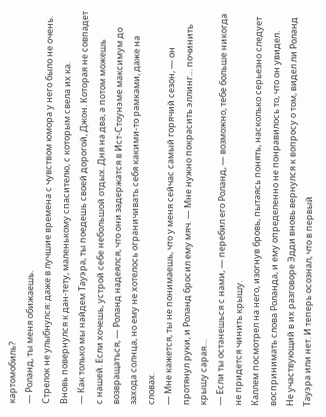картомобиль?
— Роланд, ты меня обижаешь.
Стрелок не улыбнулся: даже в лучшие времена с чувством юмора у него было не очень. Вновь повернулся к дан-тету, маленькому спасителю, с которым свела их ка.
— Как только мы найдем Тауэра, ты поедешь своей дорогой, Джон. Которая не совпадет с нашей. Если хочешь, устрой себе небольшой отдых. Дня на два, а потом можешь возвращаться, — Роланд надеялся, что они задержатся в Ист-Стоунэме максимум до захода солнца, но ему не хотелось ограничивать себя какими-то рамками, даже на словах.
— Мне кажется, ты не понимаешь, что у меня сейчас самый горячий сезон, — он протянул руки, и Роланд бросил ему мяч. — Мне нужно покрасить эллинг… починить крышу сарая…
— Если ты останешься с нами, — перебил его Роланд, — возможно, тебе больше никогда не придется чинить крышу.
Каллем посмотрел на него, изогнув бровь, пытаясь понять, насколько серьезно следует воспринимать слова Роланда, и ему определенно не понравилось то, что он увидел.
Не участвующий в их разговоре Эдди вновь вернулся к вопросу о том, видел ли Роланд Тауэра или нет. И теперь осознал, что в первый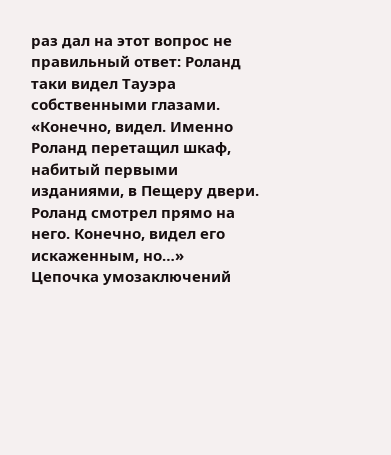раз дал на этот вопрос не правильный ответ: Роланд таки видел Тауэра собственными глазами.
«Конечно, видел. Именно Роланд перетащил шкаф, набитый первыми изданиями, в Пещеру двери. Роланд смотрел прямо на него. Конечно, видел его искаженным, но…»
Цепочка умозаключений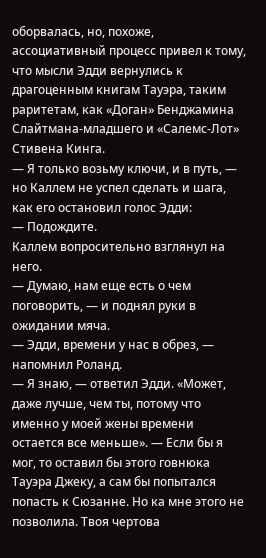оборвалась, но, похоже, ассоциативный процесс привел к тому, что мысли Эдди вернулись к драгоценным книгам Тауэра, таким раритетам, как «Доган» Бенджамина Слайтмана-младшего и «Салемс-Лот» Стивена Кинга.
— Я только возьму ключи, и в путь, — но Каллем не успел сделать и шага, как его остановил голос Эдди:
— Подождите.
Каллем вопросительно взглянул на него.
— Думаю, нам еще есть о чем поговорить, — и поднял руки в ожидании мяча.
— Эдди, времени у нас в обрез, — напомнил Роланд.
— Я знаю, — ответил Эдди. «Может, даже лучше, чем ты, потому что именно у моей жены времени остается все меньше». — Если бы я мог, то оставил бы этого говнюка Тауэра Джеку, а сам бы попытался попасть к Сюзанне. Но ка мне этого не позволила. Твоя чертова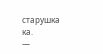старушка ка.
—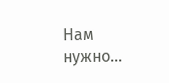Нам нужно…